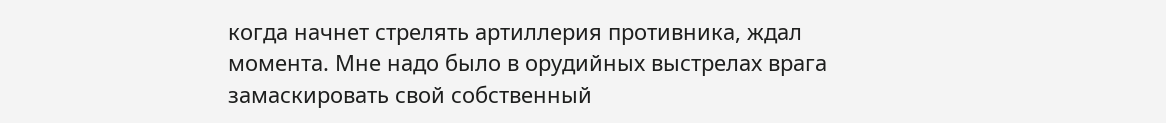когда начнет стрелять артиллерия противника, ждал момента. Мне надо было в орудийных выстрелах врага замаскировать свой собственный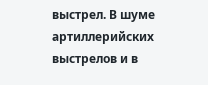выстрел. В шуме артиллерийских выстрелов и в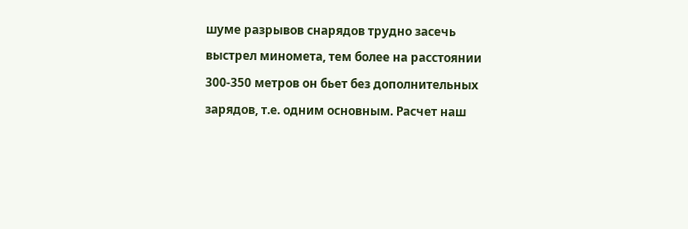шуме разрывов снарядов трудно засечь выстрел миномета, тем более на расстоянии 300-350 метров он бьет без дополнительных зарядов, т.е. одним основным. Расчет наш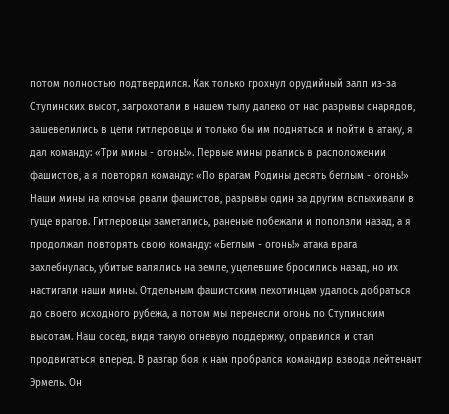потом полностью подтвердился. Как только грохнул орудийный залп из-за Ступинских высот, загрохотали в нашем тылу далеко от нас разрывы снарядов, зашевелились в цепи гитлеровцы и только бы им подняться и пойти в атаку, я дал команду: «Три мины - огонь!». Первые мины рвались в расположении фашистов, а я повторял команду: «По врагам Родины десять беглым - огонь!» Наши мины на клочья рвали фашистов, разрывы один за другим вспыхивали в гуще врагов. Гитлеровцы заметались, раненые побежали и поползли назад, а я продолжал повторять свою команду: «Беглым - огонь!» атака врага захлебнулась, убитые валялись на земле, уцелевшие бросились назад, но их настигали наши мины. Отдельным фашистским пехотинцам удалось добраться до своего исходного рубежа, а потом мы перенесли огонь по Ступинским высотам. Наш сосед, видя такую огневую поддержку, оправился и стал продвигаться вперед. В разгар боя к нам пробрался командир взвода лейтенант Эрмель. Он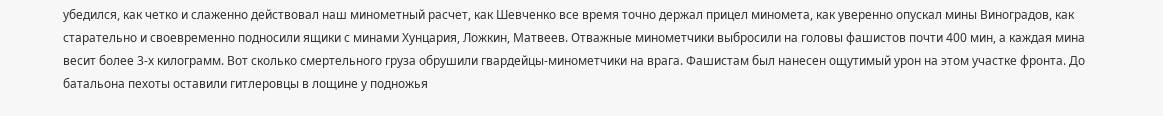убедился, как четко и слаженно действовал наш минометный расчет, как Шевченко все время точно держал прицел миномета, как уверенно опускал мины Виноградов, как старательно и своевременно подносили ящики с минами Хунцария, Ложкин, Матвеев. Отважные минометчики выбросили на головы фашистов почти 400 мин, а каждая мина весит более 3-х килограмм. Вот сколько смертельного груза обрушили гвардейцы-минометчики на врага. Фашистам был нанесен ощутимый урон на этом участке фронта. До батальона пехоты оставили гитлеровцы в лощине у подножья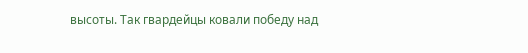высоты. Так гвардейцы ковали победу над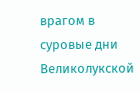врагом в суровые дни Великолукской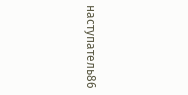наступатель86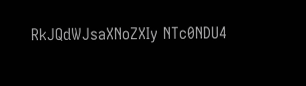RkJQdWJsaXNoZXIy NTc0NDU4